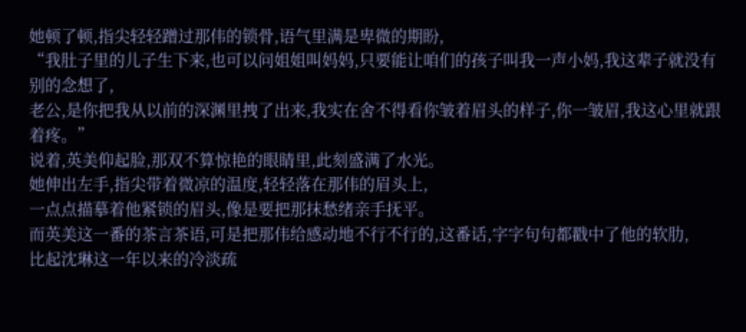她顿了顿,指尖轻轻蹭过那伟的锁骨,语气里满是卑微的期盼,
“我肚子里的儿子生下来,也可以问姐姐叫妈妈,只要能让咱们的孩子叫我一声小妈,我这辈子就没有别的念想了,
老公,是你把我从以前的深渊里拽了出来,我实在舍不得看你皱着眉头的样子,你一皱眉,我这心里就跟着疼。”
说着,英美仰起脸,那双不算惊艳的眼睛里,此刻盛满了水光。
她伸出左手,指尖带着微凉的温度,轻轻落在那伟的眉头上,
一点点描摹着他紧锁的眉头,像是要把那抹愁绪亲手抚平。
而英美这一番的茶言茶语,可是把那伟给感动地不行不行的,这番话,字字句句都戳中了他的软肋,
比起沈琳这一年以来的冷淡疏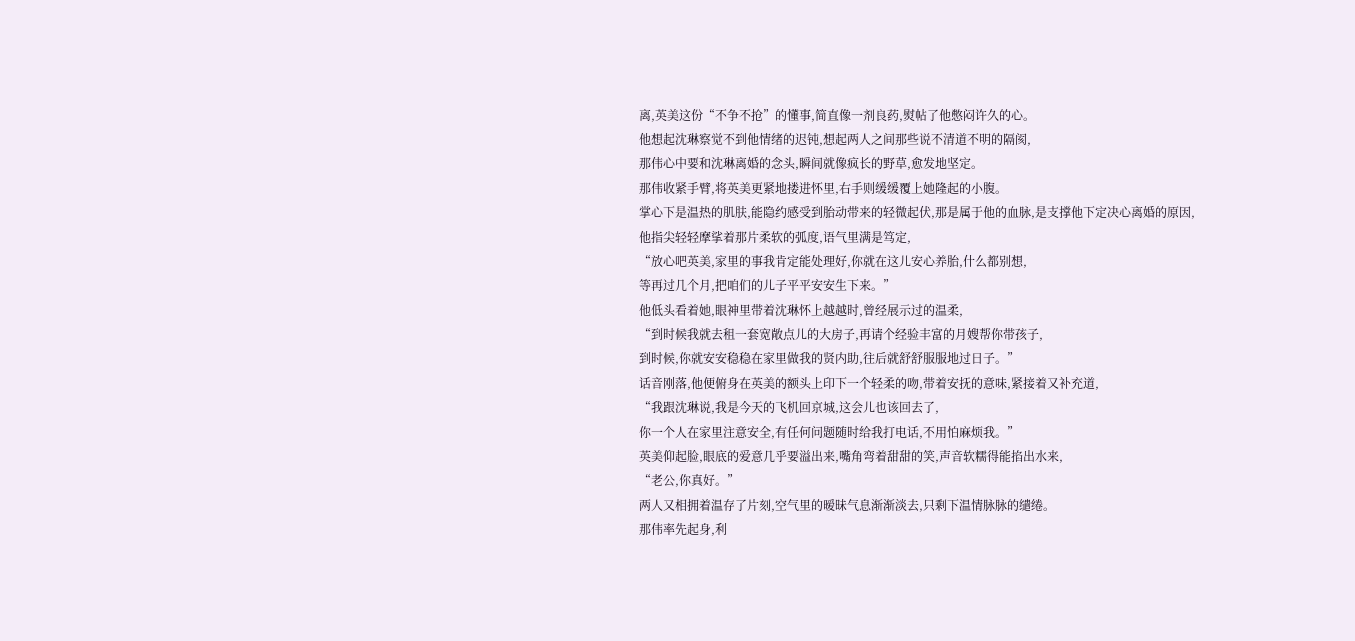离,英美这份“不争不抢”的懂事,简直像一剂良药,熨帖了他憋闷许久的心。
他想起沈琳察觉不到他情绪的迟钝,想起两人之间那些说不清道不明的隔阂,
那伟心中要和沈琳离婚的念头,瞬间就像疯长的野草,愈发地坚定。
那伟收紧手臂,将英美更紧地搂进怀里,右手则缓缓覆上她隆起的小腹。
掌心下是温热的肌肤,能隐约感受到胎动带来的轻微起伏,那是属于他的血脉,是支撑他下定决心离婚的原因,
他指尖轻轻摩挲着那片柔软的弧度,语气里满是笃定,
“放心吧英美,家里的事我肯定能处理好,你就在这儿安心养胎,什么都别想,
等再过几个月,把咱们的儿子平平安安生下来。”
他低头看着她,眼神里带着沈琳怀上越越时,曾经展示过的温柔,
“到时候我就去租一套宽敞点儿的大房子,再请个经验丰富的月嫂帮你带孩子,
到时候,你就安安稳稳在家里做我的贤内助,往后就舒舒服服地过日子。”
话音刚落,他便俯身在英美的额头上印下一个轻柔的吻,带着安抚的意味,紧接着又补充道,
“我跟沈琳说,我是今天的飞机回京城,这会儿也该回去了,
你一个人在家里注意安全,有任何问题随时给我打电话,不用怕麻烦我。”
英美仰起脸,眼底的爱意几乎要溢出来,嘴角弯着甜甜的笑,声音软糯得能掐出水来,
“老公,你真好。”
两人又相拥着温存了片刻,空气里的暧昧气息渐渐淡去,只剩下温情脉脉的缱绻。
那伟率先起身,利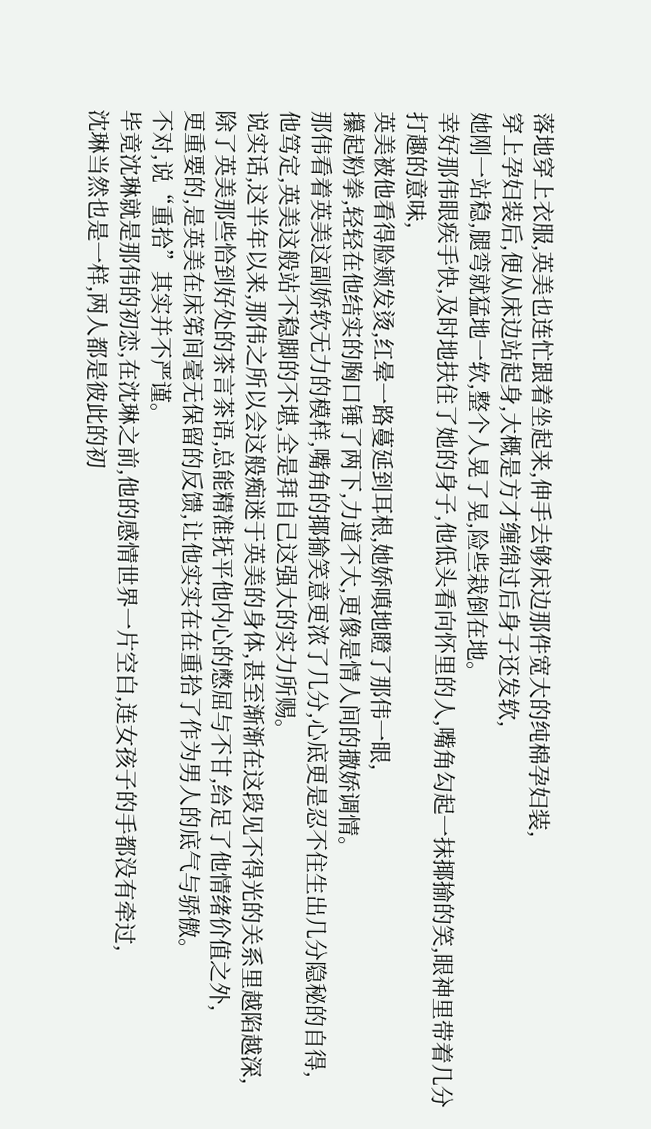落地穿上衣服,英美也连忙跟着坐起来,伸手去够床边那件宽大的纯棉孕妇装,
穿上孕妇装后,便从床边站起身,大概是方才缠绵过后身子还发软,
她刚一站稳,腿弯就猛地一软,整个人晃了晃,险些栽倒在地。
幸好那伟眼疾手快,及时地扶住了她的身子,他低头看向怀里的人,嘴角勾起一抹揶揄的笑,眼神里带着几分打趣的意味,
英美被他看得脸颊发烫,红晕一路蔓延到耳根,她娇嗔地瞪了那伟一眼,
攥起粉拳,轻轻在他结实的胸口锤了两下,力道不大,更像是情人间的撒娇调情。
那伟看着英美这副娇软无力的模样,嘴角的揶揄笑意更浓了几分,心底更是忍不住生出几分隐秘的自得,
他笃定,英美这般站不稳脚的不堪,全是拜自己这强大的实力所赐。
说实话,这半年以来,那伟之所以会这般痴迷于英美的身体,甚至渐渐在这段见不得光的关系里越陷越深,
除了英美那些恰到好处的茶言茶语,总能精准抚平他内心的憋屈与不甘,给足了他情绪价值之外,
更重要的,是英美在床笫间毫无保留的反馈,让他实实在在重拾了作为男人的底气与骄傲。
不对,说“重拾”其实并不严谨。
毕竟沈琳就是那伟的初恋,在沈琳之前,他的感情世界一片空白,连女孩子的手都没有牵过,
沈琳当然也是一样,两人都是彼此的初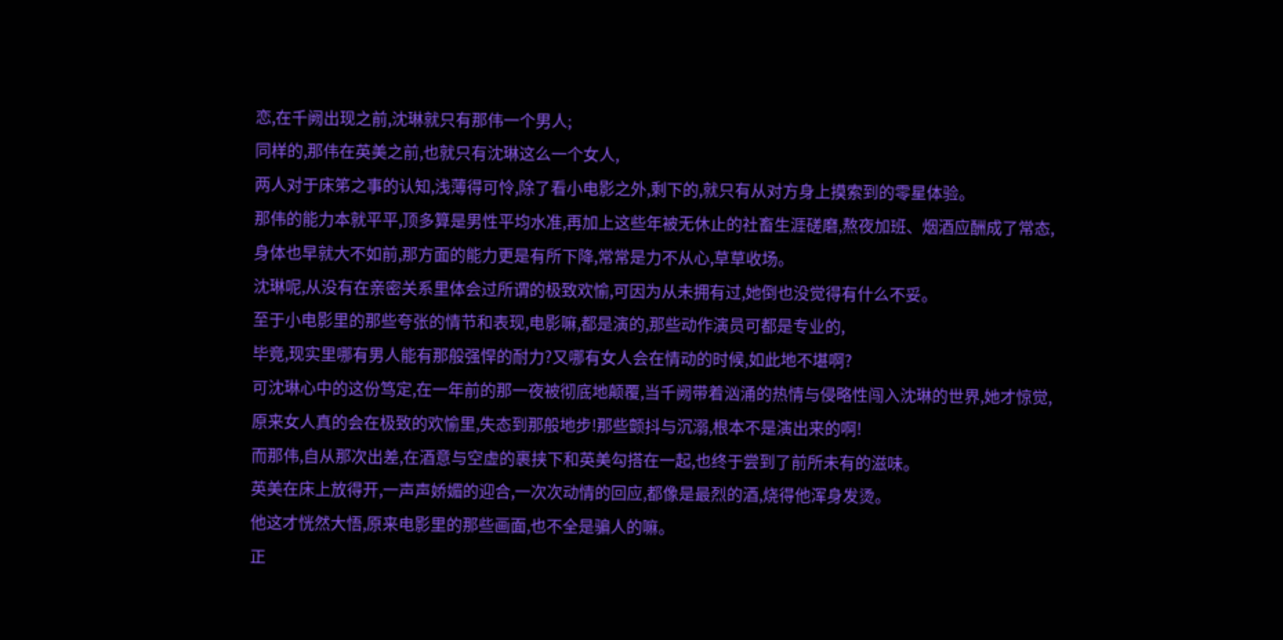恋,在千阙出现之前,沈琳就只有那伟一个男人;
同样的,那伟在英美之前,也就只有沈琳这么一个女人,
两人对于床笫之事的认知,浅薄得可怜,除了看小电影之外,剩下的,就只有从对方身上摸索到的零星体验。
那伟的能力本就平平,顶多算是男性平均水准,再加上这些年被无休止的社畜生涯磋磨,熬夜加班、烟酒应酬成了常态,
身体也早就大不如前,那方面的能力更是有所下降,常常是力不从心,草草收场。
沈琳呢,从没有在亲密关系里体会过所谓的极致欢愉,可因为从未拥有过,她倒也没觉得有什么不妥。
至于小电影里的那些夸张的情节和表现,电影嘛,都是演的,那些动作演员可都是专业的,
毕竟,现实里哪有男人能有那般强悍的耐力?又哪有女人会在情动的时候,如此地不堪啊?
可沈琳心中的这份笃定,在一年前的那一夜被彻底地颠覆,当千阙带着汹涌的热情与侵略性闯入沈琳的世界,她才惊觉,
原来女人真的会在极致的欢愉里,失态到那般地步!那些颤抖与沉溺,根本不是演出来的啊!
而那伟,自从那次出差,在酒意与空虚的裹挟下和英美勾搭在一起,也终于尝到了前所未有的滋味。
英美在床上放得开,一声声娇媚的迎合,一次次动情的回应,都像是最烈的酒,烧得他浑身发烫。
他这才恍然大悟,原来电影里的那些画面,也不全是骗人的嘛。
正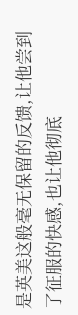是英美这般毫无保留的反馈,让他尝到了征服的快感,也让他彻底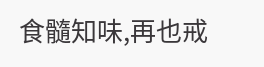食髓知味,再也戒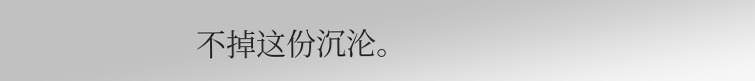不掉这份沉沦。